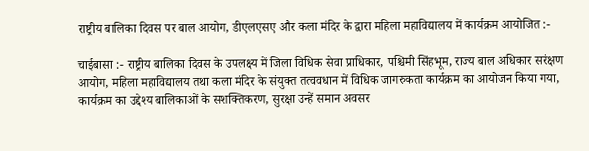राष्ट्रीय बालिका दिवस पर बाल आयोग, डीएलएसए और कला मंदिर के द्वारा महिला महाविद्यालय में कार्यक्रम आयोजित :-

चाईबासा :- राष्ट्रीय बालिका दिवस के उपलक्ष्य में जिला विधिक सेवा प्राधिकार, पश्चिमी सिंहभूम, राज्य बाल अधिकार सरंक्षण आयोग, महिला महाविद्यालय तथा कला मंदिर के संयुक्त तत्ववधान में विधिक जागरुकता कार्यक्रम का आयोजन किया गया, कार्यक्रम का उद्देश्य बालिकाओं के सशक्तिकरण, सुरक्षा उन्हें समान अवसर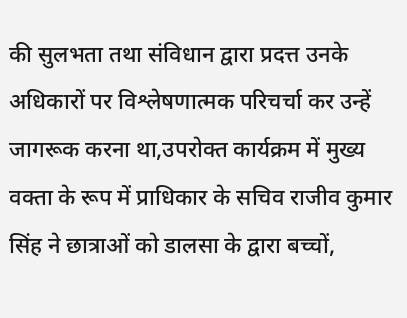की सुलभता तथा संविधान द्वारा प्रदत्त उनके अधिकारों पर विश्लेषणात्मक परिचर्चा कर उन्हें जागरूक करना था,उपरोक्त कार्यक्रम में मुख्य वक्ता के रूप में प्राधिकार के सचिव राजीव कुमार सिंह ने छात्राओं को डालसा के द्वारा बच्चों,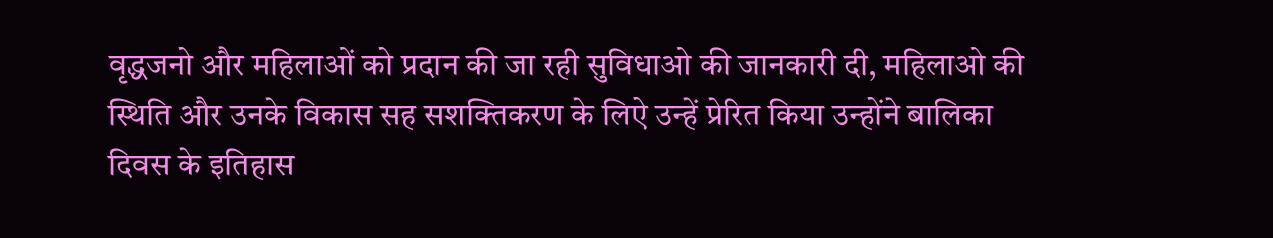वृद्धजनो और महिलाओं को प्रदान की जा रही सुविधाओ की जानकारी दी, महिलाओ की स्थिति और उनके विकास सह सशक्तिकरण के लिऐ उन्हें प्रेरित किया उन्होंने बालिका दिवस के इतिहास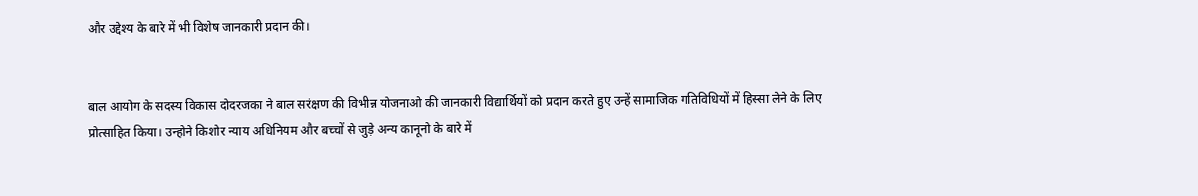और उद्देश्य के बारे में भी विशेष जानकारी प्रदान की।


बाल आयोग के सदस्य विकास दोदरजका ने बाल सरंक्षण की विभीन्न योजनाओ की जानकारी विद्यार्थियों को प्रदान करते हुए उन्हें सामाजिक गतिविधियों में हिस्सा लेने के लिए प्रोत्साहित किया। उन्होने किशोर न्याय अधिनियम और बच्चों से जुड़े अन्य कानूनो के बारे में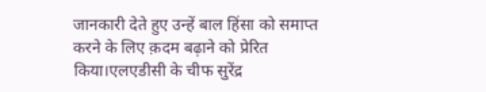जानकारी देते हुए उन्हें बाल हिंसा को समाप्त करने के लिए क़दम बढ़ाने को प्रेरित किया।एलएडीसी के चीफ सुरेंद्र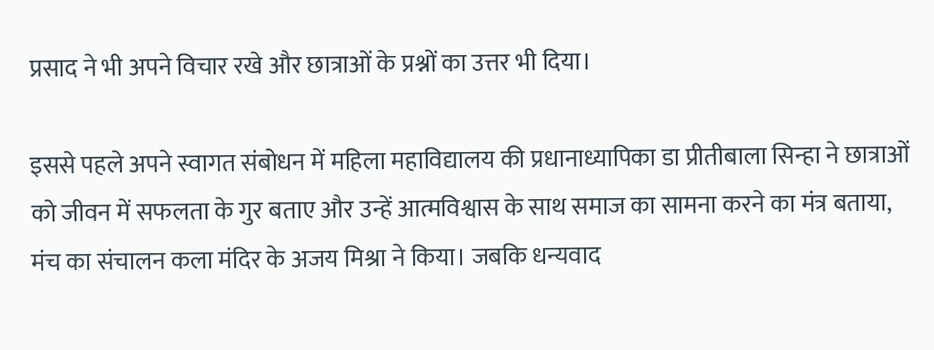प्रसाद ने भी अपने विचार रखे और छात्राओं के प्रश्नों का उत्तर भी दिया।

इससे पहले अपने स्वागत संबोधन में महिला महाविद्यालय की प्रधानाध्यापिका डा प्रीतीबाला सिन्हा ने छात्राओं को जीवन में सफलता के गुर बताए और उन्हें आत्मविश्वास के साथ समाज का सामना करने का मंत्र बताया, मंच का संचालन कला मंदिर के अजय मिश्रा ने किया। जबकि धन्यवाद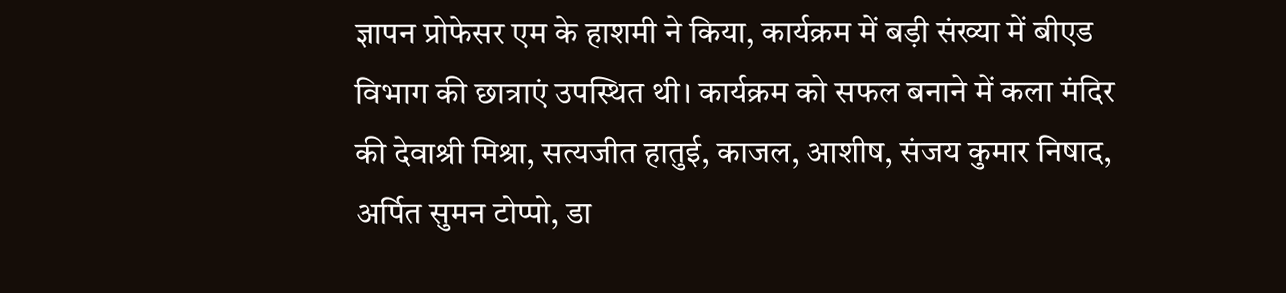ज्ञापन प्रोफेसर एम के हाशमी ने किया, कार्यक्रम में बड़ी संख्या में बीएड विभाग की छात्राएं उपस्थित थी। कार्यक्रम को सफल बनाने में कला मंदिर की देवाश्री मिश्रा, सत्यजीत हातुई, काजल, आशीष, संजय कुमार निषाद, अर्पित सुमन टोप्पो, डा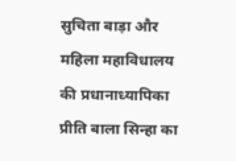सुचिता बाड़ा और महिला महाविधालय की प्रधानाध्यापिका प्रीति बाला सिन्हा का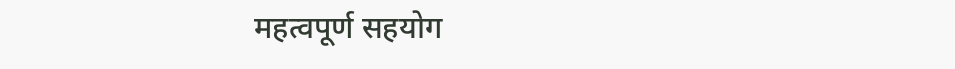महत्वपूर्ण सहयोग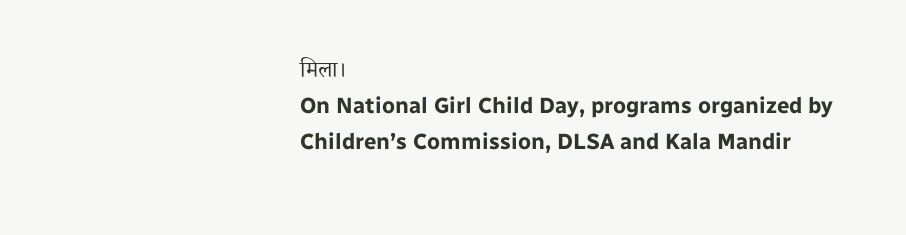मिला।
On National Girl Child Day, programs organized by Children’s Commission, DLSA and Kala Mandir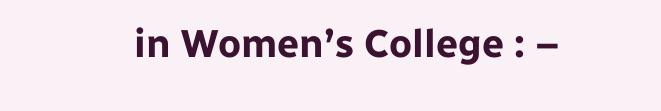in Women’s College : –